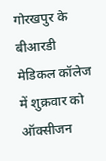गोरखपुर के बीआरडी मेडिकल कॉलेज में शुक्रवार को ऑक्सीजन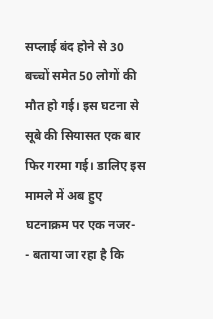सप्लाई बंद होने से 30 बच्चों समेत 50 लोगों की मौत हो गई। इस घटना से सूबे की सियासत एक बार फिर गरमा गई। डालिए इस मामले में अब हुए घटनाक्रम पर एक नजर-
- बताया जा रहा है कि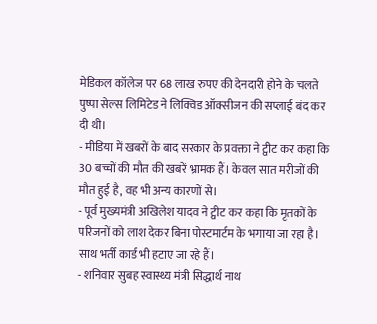मेडिकल कॉलेज पर 68 लाख रुपए की देनदारी होने के चलते पुष्पा सेल्स लिमिटेड ने लिक्विड ऑक्सीजन की सप्लाई बंद कर दी थी।
- मीडिया में खबरों के बाद सरकार के प्रवक्ता ने ट्वीट कर कहा कि 30 बच्चों की मौत की खबरें भ्रामक हैं। केवल सात मरीजों की मौत हुई है, वह भी अन्य कारणों से।
- पूर्व मुख्यमंत्री अखिलेश यादव ने ट्वीट कर कहा कि मृतकों के परिजनों को लाश देकर बिना पोस्टमार्टम के भगाया जा रहा है। साथ भर्ती कार्ड भी हटाए जा रहे हैं।
- शनिवार सुबह स्वास्थ्य मंत्री सिद्धार्थ नाथ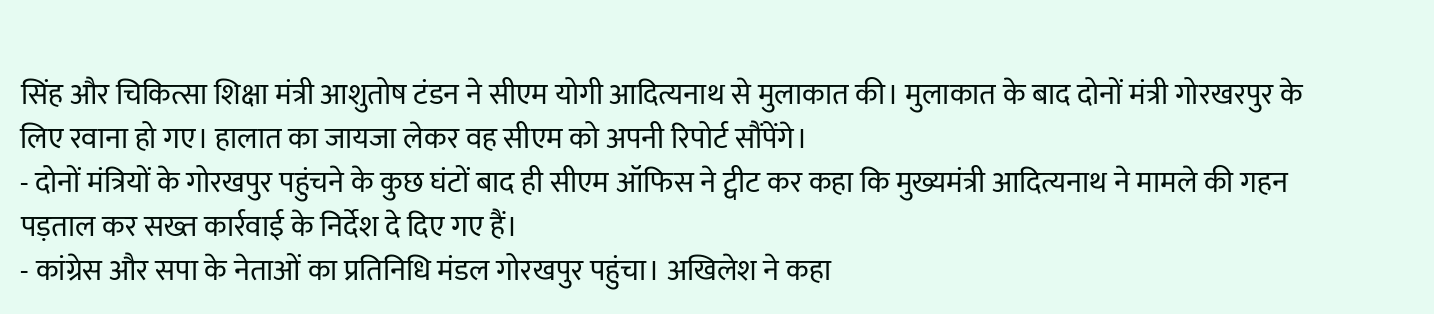सिंह और चिकित्सा शिक्षा मंत्री आशुतोष टंडन ने सीएम योगी आदित्यनाथ से मुलाकात की। मुलाकात के बाद दोनों मंत्री गोरखरपुर के लिए रवाना हो गए। हालात का जायजा लेकर वह सीएम को अपनी रिपोर्ट सौंपेंगे।
- दोनों मंत्रियों के गोरखपुर पहुंचने के कुछ घंटों बाद ही सीएम ऑफिस ने ट्वीट कर कहा कि मुख्यमंत्री आदित्यनाथ ने मामले की गहन पड़ताल कर सख्त कार्रवाई के निर्देश दे दिए गए हैं।
- कांग्रेस और सपा के नेताओं का प्रतिनिधि मंडल गोरखपुर पहुंचा। अखिलेश ने कहा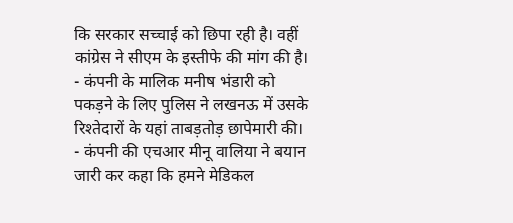कि सरकार सच्चाई को छिपा रही है। वहीं कांग्रेस ने सीएम के इस्तीफे की मांग की है।
- कंपनी के मालिक मनीष भंडारी को पकड़ने के लिए पुलिस ने लखनऊ में उसके रिश्तेदारों के यहां ताबड़तोड़ छापेमारी की।
- कंपनी की एचआर मीनू वालिया ने बयान जारी कर कहा कि हमने मेडिकल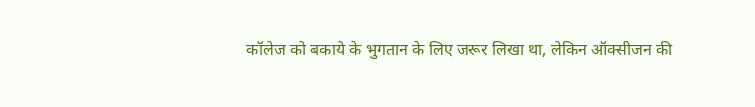कॉलेज को बकाये के भुगतान के लिए जरूर लिखा था, लेकिन ऑक्सीजन की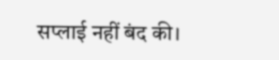सप्लाई नहीं बंद की।